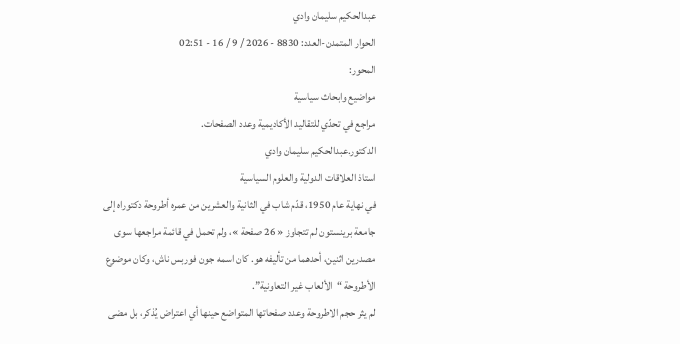عبدالحكيم سليمان وادي
الحوار المتمدن-العدد: 8830 - 2026 / 9 / 16 - 02:51
المحور:
مواضيع وابحاث سياسية
مراجع في تحدّي للتقاليد الأكاديمية وعدد الصفحات.
الدكتور.عبدالحكيم سليمان وادي
استاذ العلاقات الدولية والعلوم السياسية
في نهاية عام 1950، قدّم شاب في الثانية والعشرين من عمره أطروحة دكتوراه إلى جامعة برينستون لم تتجاوز « 26 صفحة »، ولم تحمل في قائمة مراجعها سوى مصدرين اثنين، أحدهما من تأليفه هو. كان اسمه جون فوربس ناش، وكان موضوع الأطروحة “الألعاب غير التعاونية”.
لم يثر حجم الاطروحة وعدد صفحاتها المتواضع حينها أي اعتراض يُذكر، بل مضى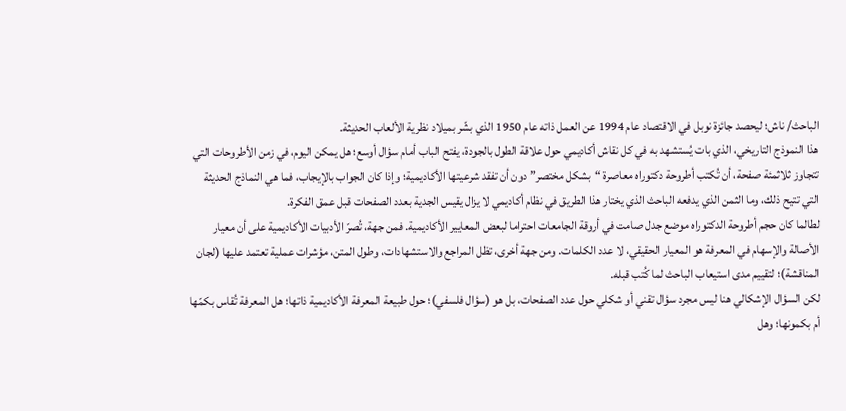الباحث/ ناش؛ ليحصد جائزة نوبل في الاقتصاد عام 1994 عن العمل ذاته عام 1950 الذي بشّر بميلاد نظرية الألعاب الحديثة.
هذا النموذج التاريخي، الذي بات يُستشهد به في كل نقاش أكاديمي حول علاقة الطول بالجودة، يفتح الباب أمام سؤال أوسع؛ هل يمكن اليوم، في زمن الأطروحات التي تتجاوز ثلاثمئة صفحة، أن تُكتب أطروحة دكتوراه معاصرة “بشكل مختصر” دون أن تفقد شرعيتها الأكاديمية؛ وإذا كان الجواب بالإيجاب، فما هي النماذج الحديثة التي تتيح ذلك، وما الثمن الذي يدفعه الباحث الذي يختار هذا الطريق في نظام أكاديمي لا يزال يقيس الجدية بعدد الصفحات قبل عمق الفكرة.
لطالما كان حجم أطروحة الدكتوراه موضع جدل صامت في أروقة الجامعات احتراما لبعض المعايير الأكاديمية. فمن جهة، تُصرّ الأدبيات الأكاديمية على أن معيار الأصالة والإسهام في المعرفة هو المعيار الحقيقي، لا عدد الكلمات. ومن جهة أخرى، تظل المراجع والاستشهادات، وطول المتن، مؤشرات عملية تعتمد عليها (لجان المناقشة)؛ لتقييم مدى استيعاب الباحث لما كُتب قبله.
لكن السؤال الإشكالي هنا ليس مجرد سؤال تقني أو شكلي حول عدد الصفحات، بل هو (سؤال فلسفي)؛ حول طبيعة المعرفة الأكاديمية ذاتها؛ هل المعرفة تُقاس بكمّها أم بكمونها؛ وهل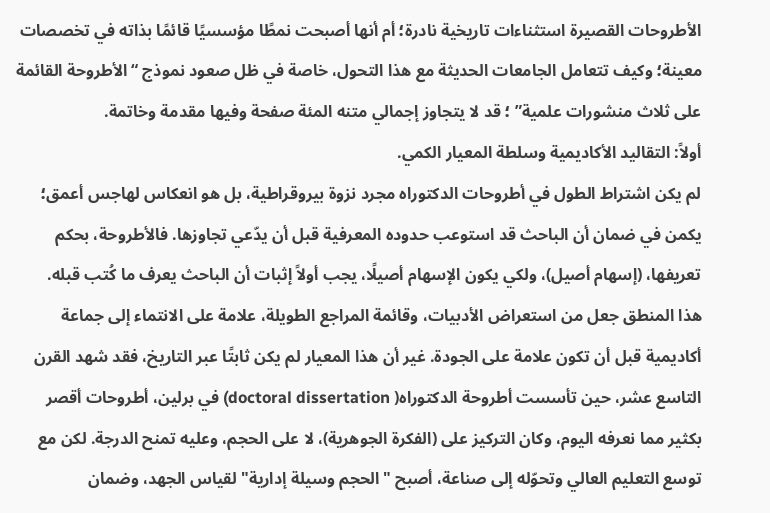الأطروحات القصيرة استثناءات تاريخية نادرة؛ أم أنها أصبحت نمطًا مؤسسيًا قائمًا بذاته في تخصصات معينة؛ وكيف تتعامل الجامعات الحديثة مع هذا التحول، خاصة في ظل صعود نموذج “الأطروحة القائمة على ثلاث منشورات علمية” ؛ قد لا يتجاوز إجمالي متنه المئة صفحة وفيها مقدمة وخاتمة.
أولاً: التقاليد الأكاديمية وسلطة المعيار الكمي.
لم يكن اشتراط الطول في أطروحات الدكتوراه مجرد نزوة بيروقراطية، بل هو انعكاس لهاجس أعمق؛ يكمن في ضمان أن الباحث قد استوعب حدوده المعرفية قبل أن يدّعي تجاوزها. فالأطروحة، بحكم تعريفها، (إسهام أصيل)، ولكي يكون الإسهام أصيلًا، يجب أولاً إثبات أن الباحث يعرف ما كُتب قبله.
هذا المنطق جعل من استعراض الأدبيات، وقائمة المراجع الطويلة، علامة على الانتماء إلى جماعة أكاديمية قبل أن تكون علامة على الجودة. غير أن هذا المعيار لم يكن ثابتًا عبر التاريخ، فقد شهد القرن التاسع عشر، حين تأسست أطروحة الدكتوراه( doctoral dissertation) في برلين، أطروحات أقصر بكثير مما نعرفه اليوم، وكان التركيز على (الفكرة الجوهرية)، لا على الحجم، وعليه تمنح الدرجة. لكن مع توسع التعليم العالي وتحوّله إلى صناعة، أصبح "الحجم وسيلة إدارية" لقياس الجهد، وضمان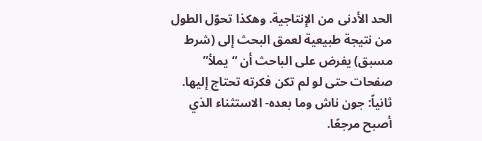الحد الأدنى من الإنتاجية. وهكذا تحوّل الطول من نتيجة طبيعية لعمق البحث إلى (شرط مسبق) يفرض على الباحث أن “يملأ” صفحات حتى لو لم تكن فكرته تحتاج إليها.
ثانياً: جون ناش وما بعده- الاستثناء الذي أصبح مرجعًا.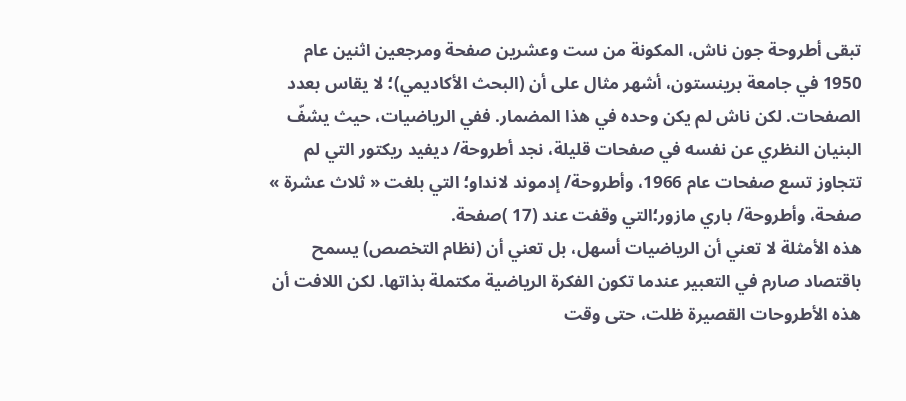تبقى أطروحة جون ناش، المكونة من ست وعشرين صفحة ومرجعين اثنين عام 1950 في جامعة برينستون، أشهر مثال على أن (البحث الأكاديمي)؛ لا يقاس بعدد الصفحات. لكن ناش لم يكن وحده في هذا المضمار. ففي الرياضيات، حيث يشفّ البنيان النظري عن نفسه في صفحات قليلة، نجد أطروحة/ ديفيد ريكتور التي لم تتجاوز تسع صفحات عام 1966، وأطروحة/ إدموند لانداو؛ التي بلغت « ثلاث عشرة » صفحة، وأطروحة/ باري مازور؛التي وقفت عند (17 )صفحة.
هذه الأمثلة لا تعني أن الرياضيات أسهل، بل تعني أن (نظام التخصص) يسمح باقتصاد صارم في التعبير عندما تكون الفكرة الرياضية مكتملة بذاتها. لكن اللافت أن هذه الأطروحات القصيرة ظلت، حتى وقت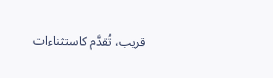قريب، تُقدَّم كاستثناءات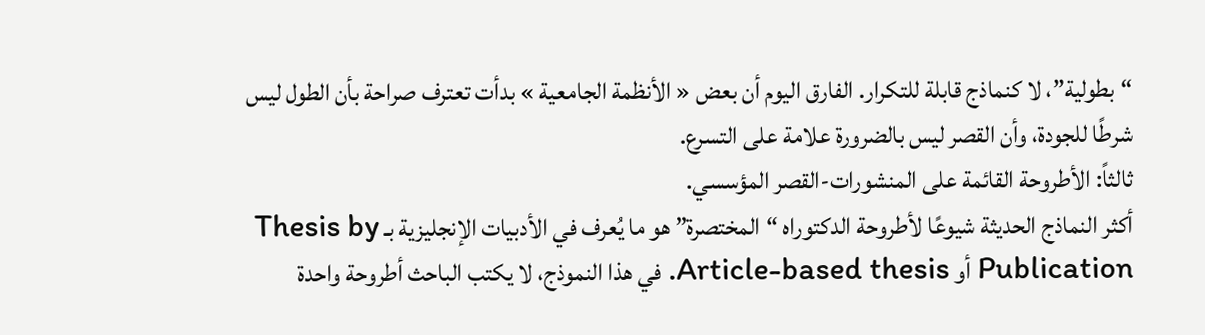“بطولية”، لا كنماذج قابلة للتكرار. الفارق اليوم أن بعض « الأنظمة الجامعية » بدأت تعترف صراحة بأن الطول ليس شرطًا للجودة، وأن القصر ليس بالضرورة علامة على التسرع.
ثالثاً: الأطروحة القائمة على المنشورات-القصر المؤسسي.
أكثر النماذج الحديثة شيوعًا لأطروحة الدكتوراه “المختصرة” هو ما يُعرف في الأدبيات الإنجليزية بـ Thesis by Publication أو Article-based thesis. في هذا النموذج، لا يكتب الباحث أطروحة واحدة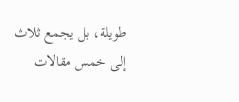طويلة، بل يجمع ثلاث إلى خمس مقالات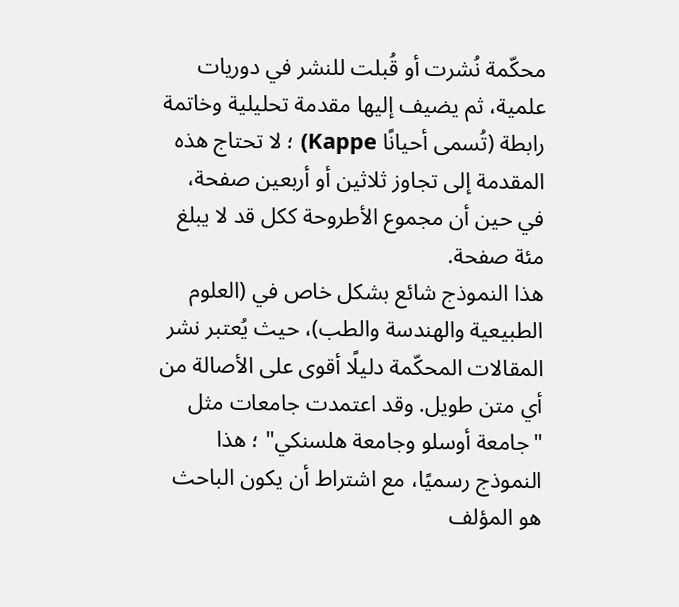محكّمة نُشرت أو قُبلت للنشر في دوريات علمية، ثم يضيف إليها مقدمة تحليلية وخاتمة رابطة (تُسمى أحيانًا Kappe) ؛ لا تحتاج هذه المقدمة إلى تجاوز ثلاثين أو أربعين صفحة، في حين أن مجموع الأطروحة ككل قد لا يبلغ مئة صفحة.
هذا النموذج شائع بشكل خاص في (العلوم الطبيعية والهندسة والطب)، حيث يُعتبر نشر المقالات المحكّمة دليلًا أقوى على الأصالة من أي متن طويل. وقد اعتمدت جامعات مثل "جامعة أوسلو وجامعة هلسنكي" ؛ هذا النموذج رسميًا، مع اشتراط أن يكون الباحث هو المؤلف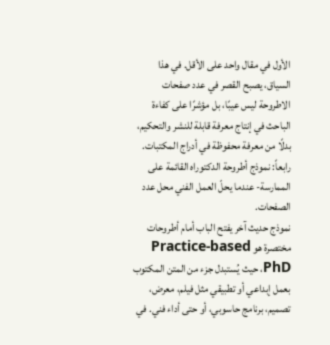الأول في مقال واحد على الأقل. في هذا السياق، يصبح القصر في عدد صفحات الاطروحة ليس عيبًا، بل مؤشرًا على كفاءة الباحث في إنتاج معرفة قابلة للنشر والتحكيم، بدلًا من معرفة محفوظة في أدراج المكتبات.
رابعاً: نموذج أطروحة الدكتوراه القائمة على الممارسة- عندما يحلّ العمل الفني محل عدد الصفحات.
نموذج حديث آخر يفتح الباب أمام أطروحات مختصرة هو Practice-based PhD، حيث يُستبدل جزء من المتن المكتوب بعمل إبداعي أو تطبيقي مثل فيلم، معرض، تصميم، برنامج حاسوبي، أو حتى أداء فني. في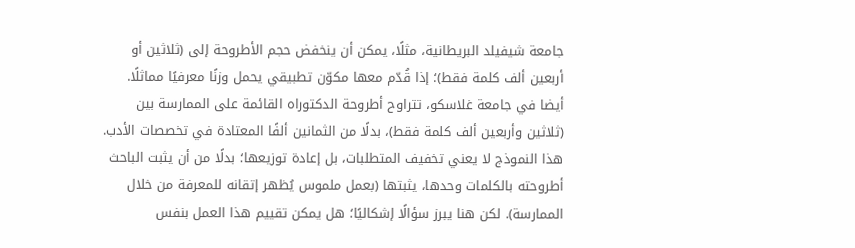جامعة شيفيلد البريطانية، مثلًا، يمكن أن ينخفض حجم الأطروحة إلى (ثلاثين أو أربعين ألف كلمة فقط)؛ إذا قُدّم معها مكوّن تطبيقي يحمل وزنًا معرفيًا مماثلًا.
أيضا في جامعة غلاسكو، تتراوح أطروحة الدكتوراه القائمة على الممارسة بين (ثلاثين وأربعين ألف كلمة فقط)، بدلًا من الثمانين ألفًا المعتادة في تخصصات الأدب. هذا النموذج لا يعني تخفيف المتطلبات، بل إعادة توزيعها؛ بدلًا من أن يثبت الباحث أطروحته بالكلمات وحدها، يثبتها (بعمل ملموس يُظهر إتقانه للمعرفة من خلال الممارسة). لكن هنا يبرز سؤالًا إشكاليًا؛ هل يمكن تقييم هذا العمل بنفس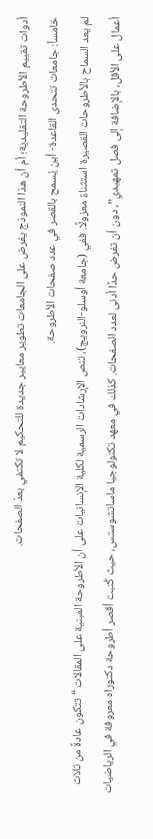أدوات تقييم الأطروحة التقليدية؛ أم أن هذا النموذج يفرض على الجامعات تطوير معايير جديدة للتحكيم لا تكتفي بعدّ الصفحات.
خامساً: جامعات تتحدى القاعدة- أين يُسمح بالقصر في عدد صفحات الأطروحة.
لم يعد السماح بالأطروحات القصيرة استثناءً معزولًا. ففي (جامعة أوسلو-النرويج)، تنص الإرشادات الرسمية لكلية الإنسانيات على أن الأطروحة المبنية على المقالات “تتكون عادةً من ثلاث أعمال على الأقل، بالإضافة إلى فصل تمهيدي”، دون أن تفرض حدًا أدنى لعدد الصفحات. كذلك في معهد تكنولوجيا ماساتشوستس، حيث كُتبت أقصر أطروحة دكتوراه معروفة في الرياضيات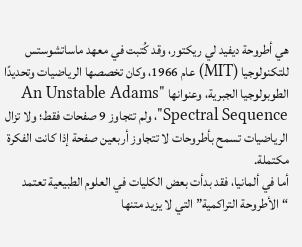هي أطروحة ديفيد لي ريكتور، وقد كُتبت في معهد ماساتشوستس للتكنولوجيا (MIT) عام 1966، وكان تخصصها الرياضيات وتحديدًا الطوبولوجيا الجبرية، وعنوانها "An Unstable Adams Spectral Sequence"، ولم تتجاوز 9 صفحات فقط؛ ولا تزال الرياضيات تسمح بأطروحات لا تتجاوز أربعين صفحة إذا كانت الفكرة مكتملة.
أما في ألمانيا، فقد بدأت بعض الكليات في العلوم الطبيعية تعتمد “الأطروحة التراكمية” التي لا يزيد متنها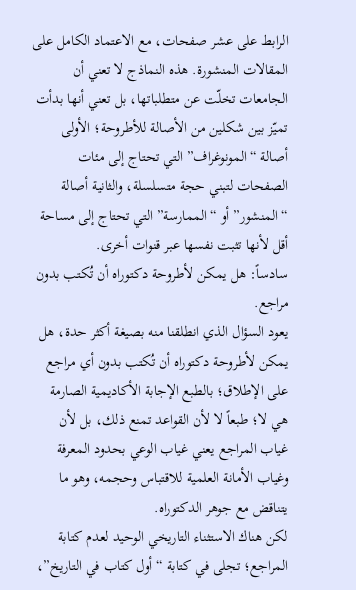الرابط على عشر صفحات، مع الاعتماد الكامل على المقالات المنشورة. هذه النماذج لا تعني أن الجامعات تخلّت عن متطلباتها، بل تعني أنها بدأت تميّز بين شكلين من الأصالة للأطروحة؛ الأولى أصالة “المونوغراف” التي تحتاج إلى مئات الصفحات لتبني حجة متسلسلة، والثانية أصالة “المنشور” أو “الممارسة” التي تحتاج إلى مساحة أقل لأنها تثبت نفسها عبر قنوات أخرى.
سادساً: هل يمكن لأطروحة دكتوراه أن تُكتب بدون مراجع.
يعود السؤال الذي انطلقنا منه بصيغة أكثر حدة، هل يمكن لأطروحة دكتوراه أن تُكتب بدون أي مراجع على الإطلاق؛ بالطبع الإجابة الأكاديمية الصارمة هي لا؛ طبعاً لا لأن القواعد تمنع ذلك، بل لأن غياب المراجع يعني غياب الوعي بحدود المعرفة وغياب الأمانة العلمية للاقتباس وحجمه، وهو ما يتناقض مع جوهر الدكتوراه.
لكن هناك الاستثناء التاريخي الوحيد لعدم كتابة المراجع؛ تجلى في كتابة “أول كتاب في التاريخ”،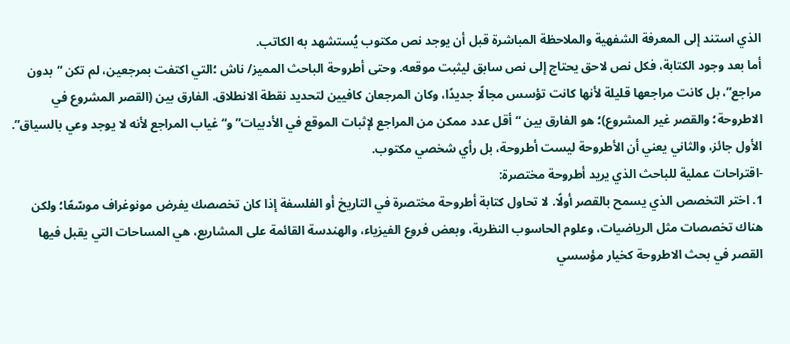الذي استند إلى المعرفة الشفهية والملاحظة المباشرة قبل أن يوجد نص مكتوب يُستشهد به الكاتب.
أما بعد وجود الكتابة، فكل نص لاحق يحتاج إلى نص سابق ليثبت موقعه. وحتى أطروحة الباحث المميز/ ناش ؛التي اكتفت بمرجعين، لم تكن “بدون مراجع”، بل كانت مراجعها قليلة لأنها كانت تؤسس مجالًا جديدًا، وكان المرجعان كافيين لتحديد نقطة الانطلاق. الفارق بين (القصر المشروع في الاطروحة؛ والقصر غير المشروع)؛ هو الفارق بين “أقل عدد ممكن من المراجع لإثبات الموقع في الأدبيات” و“غياب المراجع لأنه لا يوجد وعي بالسياق”. الأول جائز، والثاني يعني أن الأطروحة ليست أطروحة، بل رأي شخصي مكتوب.
-اقتراحات عملية للباحث الذي يريد أطروحة مختصرة:
1. اختر التخصص الذي يسمح بالقصر أولًا. لا تحاول كتابة أطروحة مختصرة في التاريخ أو الفلسفة إذا كان تخصصك يفرض مونوغراف موسّعًا؛ ولكن هناك تخصصات مثل الرياضيات، وعلوم الحاسوب النظرية، وبعض فروع الفيزياء، والهندسة القائمة على المشاريع، هي المساحات التي يقبل فيها القصر في بحث الاطروحة كخيار مؤسسي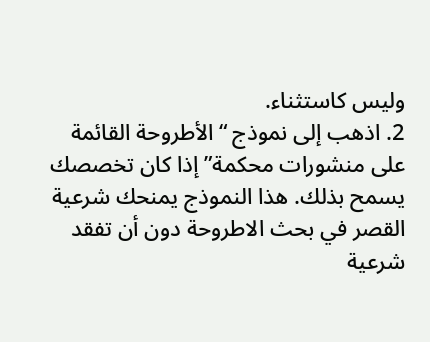وليس كاستثناء.
2. اذهب إلى نموذج “الأطروحة القائمة على منشورات محكمة” إذا كان تخصصك يسمح بذلك. هذا النموذج يمنحك شرعية القصر في بحث الاطروحة دون أن تفقد شرعية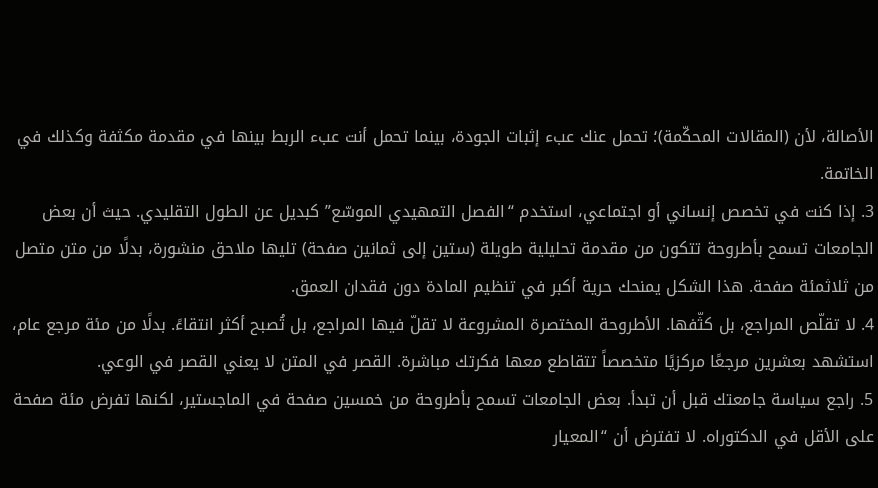الأصالة، لأن (المقالات المحكّمة)؛ تحمل عنك عبء إثبات الجودة، بينما تحمل أنت عبء الربط بينها في مقدمة مكثفة وكذلك في الخاتمة.
3. إذا كنت في تخصص إنساني أو اجتماعي، استخدم “الفصل التمهيدي الموسّع” كبديل عن الطول التقليدي. حيث أن بعض الجامعات تسمح بأطروحة تتكون من مقدمة تحليلية طويلة (ستين إلى ثمانين صفحة) تليها ملاحق منشورة، بدلًا من متن متصل من ثلاثمئة صفحة. هذا الشكل يمنحك حرية أكبر في تنظيم المادة دون فقدان العمق.
4. لا تقلّص المراجع، بل كثّفها. الأطروحة المختصرة المشروعة لا تقلّ فيها المراجع، بل تُصبح أكثر انتقاءً. بدلًا من مئة مرجع عام، استشهد بعشرين مرجعًا مركزيًا متخصصاً تتقاطع معها فكرتك مباشرة. القصر في المتن لا يعني القصر في الوعي.
5. راجع سياسة جامعتك قبل أن تبدأ. بعض الجامعات تسمح بأطروحة من خمسين صفحة في الماجستير، لكنها تفرض مئة صفحة على الأقل في الدكتوراه. لا تفترض أن “المعيار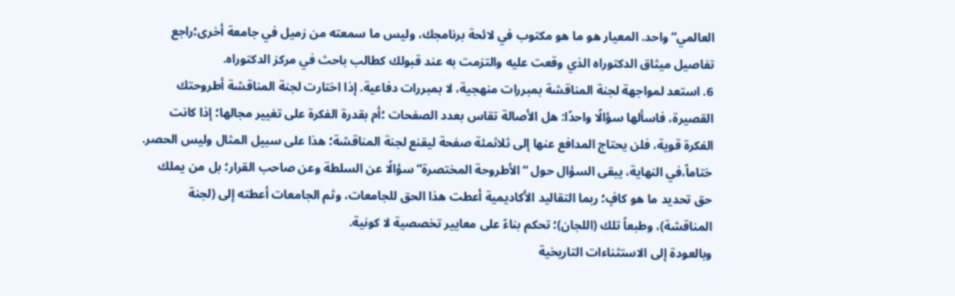العالمي” واحد. المعيار هو ما هو مكتوب في لائحة برنامجك، وليس ما سمعته من زميل في جامعة أخرى؛راجع تفاصيل ميثاق الدكتوراه الذي وقعت عليه والتزمت به عند قبولك كطالب باحث في مركز الدكتوراه.
6. استعد لمواجهة لجنة المناقشة بمبررات منهجية، لا بمبررات دفاعية. إذا اختارت لجنة المناقشة أطروحتك القصيرة، فاسألها سؤالًا واحدًا: هل الأصالة تقاس بعدد الصفحات ؛أم بقدرة الفكرة على تغيير مجالها؛ إذا كانت الفكرة قوية، فلن يحتاج المدافع عنها إلى ثلاثمئة صفحة ليقنع لجنة المناقشة؛ هذا على سبيل المثال وليس الحصر.
ختاماً،في النهاية، يبقى السؤال حول “الأطروحة المختصرة” سؤالًا عن السلطة وعن صاحب القرار؛ بل من يملك حق تحديد ما هو كافٍ؛ ربما التقاليد الأكاديمية أعطت هذا الحق للجامعات، وثم الجامعات أعطته إلى (لجنة المناقشة)، وطبعاً تلك (اللجان)؛ تحكم بناءً على معايير تخصصية لا كونية.
وبالعودة إلى الاستثناءات التاريخية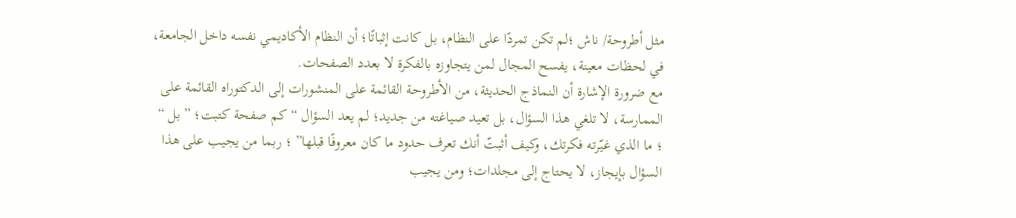مثل أطروحة/ ناش ؛لم تكن تمردًا على النظام، بل كانت إثباتًا؛ أن النظام الأكاديمي نفسه داخل الجامعة، في لحظات معينة، يفسح المجال لمن يتجاوزه بالفكرة لا بعدد الصفحات.
مع ضرورة الإشارة أن النماذج الحديثة، من الأطروحة القائمة على المنشورات إلى الدكتوراه القائمة على الممارسة، لا تلغي هذا السؤال، بل تعيد صياغته من جديد؛ لم يعد السؤال “كم صفحة كتبت؛ ” بل “ ؛ ما الذي غيّرته فكرتك، وكيف أثبتّ أنك تعرف حدود ما كان معروفًا قبلها” ؛ ربما من يجيب على هذا السؤال بإيجاز، لا يحتاج إلى مجلدات؛ ومن يجيب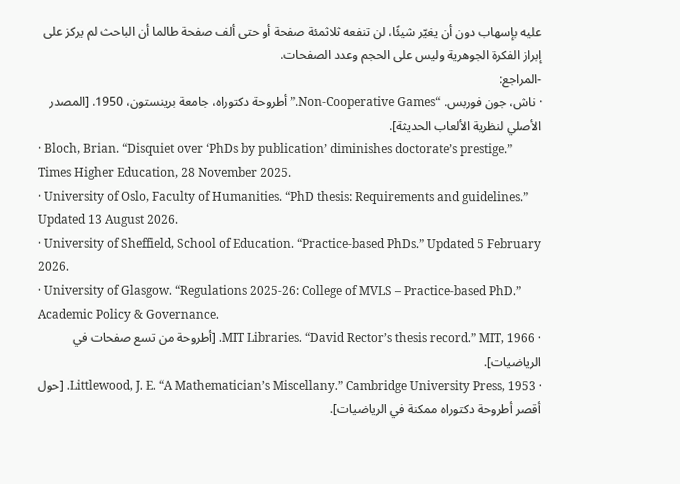عليه بإسهاب دون أن يغيّر شيئًا، لن تنفعه ثلاثمئة صفحة أو حتى ألف صفحة طالما أن الباحث لم يركز على إبراز الفكرة الجوهرية وليس على الحجم وعدد الصفحات.
-المراجع:
· ناش، جون فوربس. “Non-Cooperative Games.” أطروحة دكتوراه، جامعة برينستون، 1950. [المصدر الأصلي لنظرية الألعاب الحديثة].
· Bloch, Brian. “Disquiet over ‘PhDs by publication’ diminishes doctorate’s prestige.” Times Higher Education, 28 November 2025.
· University of Oslo, Faculty of Humanities. “PhD thesis: Requirements and guidelines.” Updated 13 August 2026.
· University of Sheffield, School of Education. “Practice-based PhDs.” Updated 5 February 2026.
· University of Glasgow. “Regulations 2025-26: College of MVLS – Practice-based PhD.” Academic Policy & Governance.
· MIT Libraries. “David Rector’s thesis record.” MIT, 1966. [أطروحة من تسع صفحات في الرياضيات].
· Littlewood, J. E. “A Mathematician’s Miscellany.” Cambridge University Press, 1953. [حول أقصر أطروحة دكتوراه ممكنة في الرياضيات].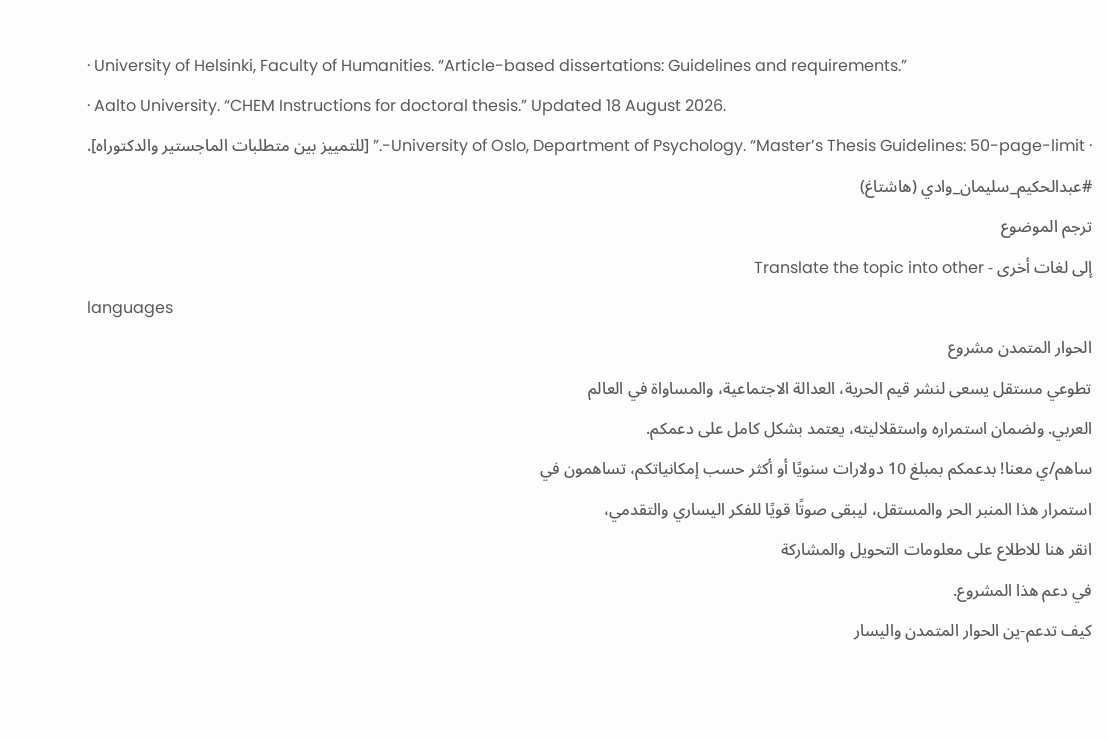· University of Helsinki, Faculty of Humanities. “Article-based dissertations: Guidelines and requirements.”
· Aalto University. “CHEM Instructions for doctoral thesis.” Updated 18 August 2026.
· University of Oslo, Department of Psychology. “Master’s Thesis Guidelines: 50-page-limit-.” [للتمييز بين متطلبات الماجستير والدكتوراه].
#عبدالحكيم_سليمان_وادي (هاشتاغ)
ترجم الموضوع
إلى لغات أخرى - Translate the topic into other
languages
الحوار المتمدن مشروع
تطوعي مستقل يسعى لنشر قيم الحرية، العدالة الاجتماعية، والمساواة في العالم
العربي. ولضمان استمراره واستقلاليته، يعتمد بشكل كامل على دعمكم.
ساهم/ي معنا! بدعمكم بمبلغ 10 دولارات سنويًا أو أكثر حسب إمكانياتكم، تساهمون في
استمرار هذا المنبر الحر والمستقل، ليبقى صوتًا قويًا للفكر اليساري والتقدمي،
انقر هنا للاطلاع على معلومات التحويل والمشاركة
في دعم هذا المشروع.
كيف تدعم-ين الحوار المتمدن واليسار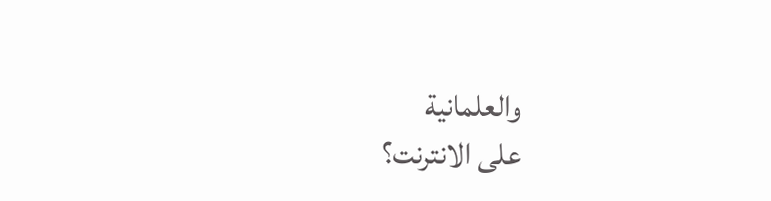والعلمانية
على الانترنت؟